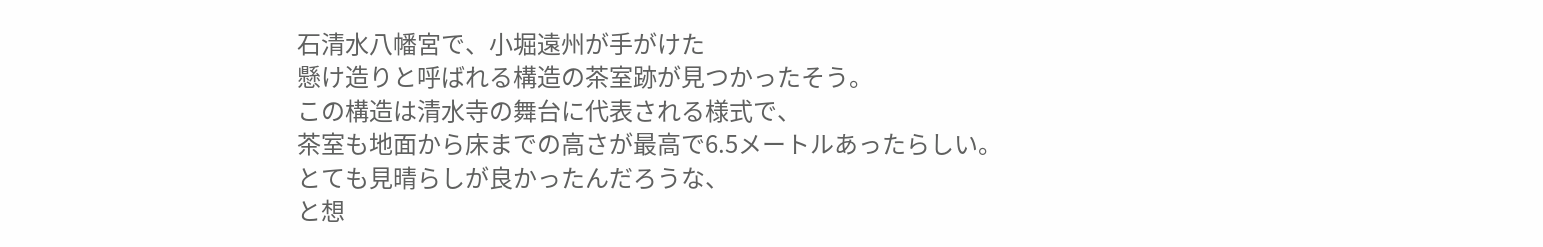石清水八幡宮で、小堀遠州が手がけた
懸け造りと呼ばれる構造の茶室跡が見つかったそう。
この構造は清水寺の舞台に代表される様式で、
茶室も地面から床までの高さが最高で6.5メートルあったらしい。
とても見晴らしが良かったんだろうな、
と想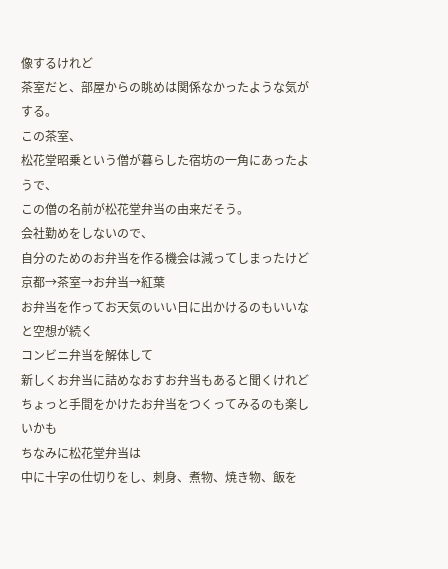像するけれど
茶室だと、部屋からの眺めは関係なかったような気がする。
この茶室、
松花堂昭乗という僧が暮らした宿坊の一角にあったようで、
この僧の名前が松花堂弁当の由来だそう。
会社勤めをしないので、
自分のためのお弁当を作る機会は減ってしまったけど
京都→茶室→お弁当→紅葉
お弁当を作ってお天気のいい日に出かけるのもいいな
と空想が続く
コンビニ弁当を解体して
新しくお弁当に詰めなおすお弁当もあると聞くけれど
ちょっと手間をかけたお弁当をつくってみるのも楽しいかも
ちなみに松花堂弁当は
中に十字の仕切りをし、刺身、煮物、焼き物、飯を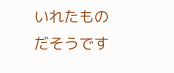いれたものだそうです